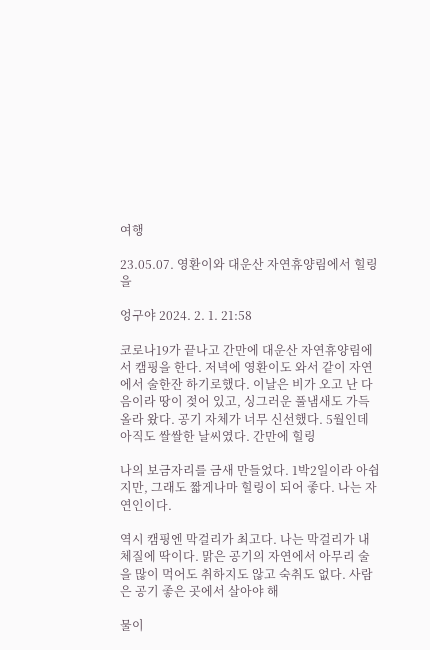여행

23.05.07. 영환이와 대운산 자연휴양림에서 힐링을

엉구야 2024. 2. 1. 21:58

코로나19가 끝나고 간만에 대운산 자연휴양림에서 캠핑을 한다. 저녁에 영환이도 와서 같이 자연에서 술한잔 하기로했다. 이날은 비가 오고 난 다음이라 땅이 젖어 있고, 싱그러운 풀냄새도 가득 올라 왔다. 공기 자체가 너무 신선했다. 5월인데 아직도 쌀쌀한 날씨였다. 간만에 힐링

나의 보금자리를 금새 만들었다. 1박2일이라 아쉽지만, 그래도 짧게나마 힐링이 되어 좋다. 나는 자연인이다.

역시 캠핑엔 막걸리가 최고다. 나는 막걸리가 내 체질에 딱이다. 맑은 공기의 자연에서 아무리 술을 많이 먹어도 취하지도 않고 숙취도 없다. 사람은 공기 좋은 곳에서 살아야 해

물이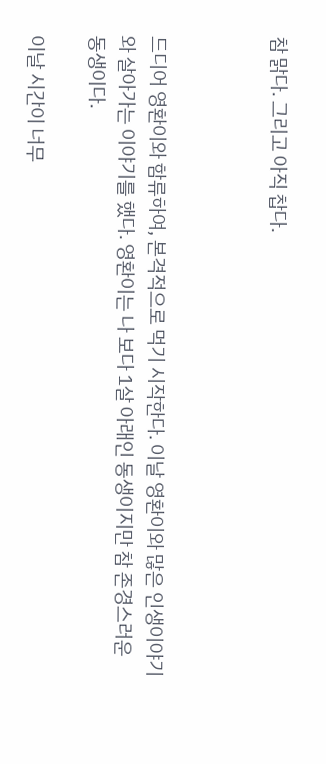참 맑다. 그리고 아직 찹다.



드디어 영환이와 함류하여, 본격적으로 먹기 시작한다. 이날 영환이와 많은 인생이야기와 살아가는 이야기를 했다. 영환이는 나 보다 1살 아래인 동생이지만 참 존경스러운 동생이다.

이날 시간이 너무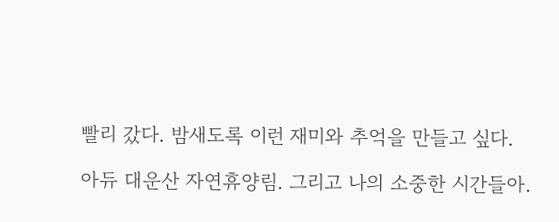빨리 갔다. 밤새도록 이런 재미와 추억을 만들고 싶다.

아듀 대운산 자연휴양림. 그리고 나의 소중한 시간들아.